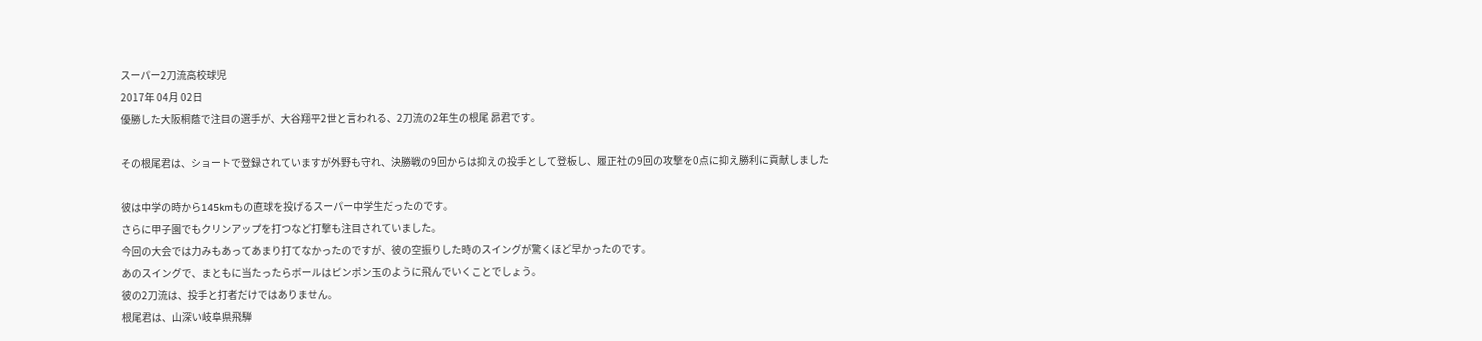スーパー2刀流高校球児
2017年 04月 02日
優勝した大阪桐蔭で注目の選手が、大谷翔平2世と言われる、2刀流の2年生の根尾 昴君です。

その根尾君は、ショートで登録されていますが外野も守れ、決勝戦の9回からは抑えの投手として登板し、履正社の9回の攻撃を0点に抑え勝利に貢献しました

彼は中学の時から145kmもの直球を投げるスーパー中学生だったのです。
さらに甲子園でもクリンアップを打つなど打撃も注目されていました。
今回の大会では力みもあってあまり打てなかったのですが、彼の空振りした時のスイングが驚くほど早かったのです。
あのスイングで、まともに当たったらボールはピンポン玉のように飛んでいくことでしょう。
彼の2刀流は、投手と打者だけではありません。
根尾君は、山深い岐阜県飛騨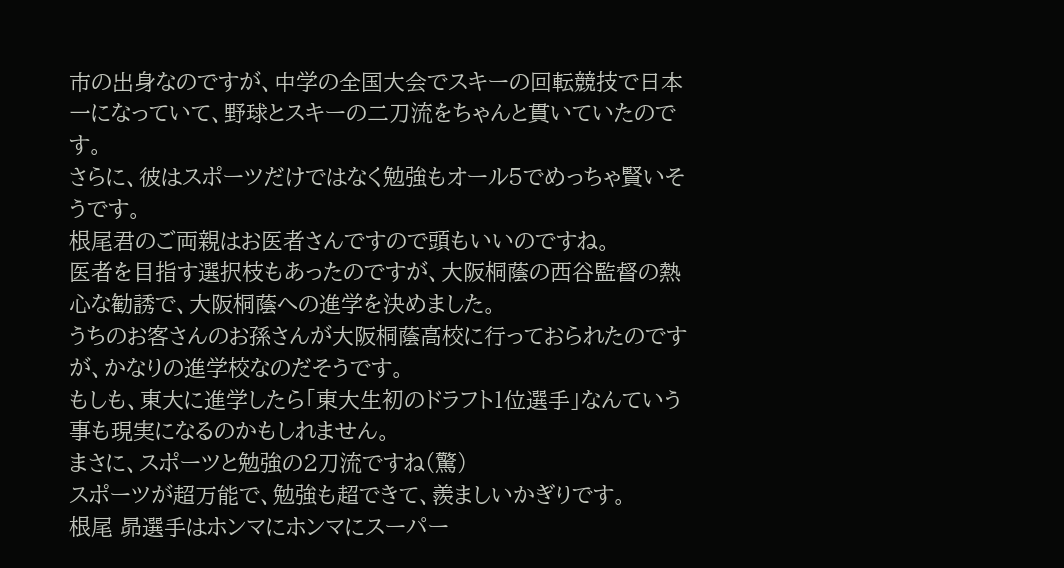市の出身なのですが、中学の全国大会でスキーの回転競技で日本一になっていて、野球とスキーの二刀流をちゃんと貫いていたのです。
さらに、彼はスポーツだけではなく勉強もオール5でめっちゃ賢いそうです。
根尾君のご両親はお医者さんですので頭もいいのですね。
医者を目指す選択枝もあったのですが、大阪桐蔭の西谷監督の熱心な勧誘で、大阪桐蔭への進学を決めました。
うちのお客さんのお孫さんが大阪桐蔭高校に行っておられたのですが、かなりの進学校なのだそうです。
もしも、東大に進学したら「東大生初のドラフト1位選手」なんていう事も現実になるのかもしれません。
まさに、スポーツと勉強の2刀流ですね(驚)
スポーツが超万能で、勉強も超できて、羨ましいかぎりです。
根尾 昴選手はホンマにホンマにスーパー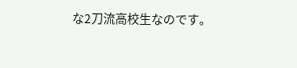な2刀流高校生なのです。